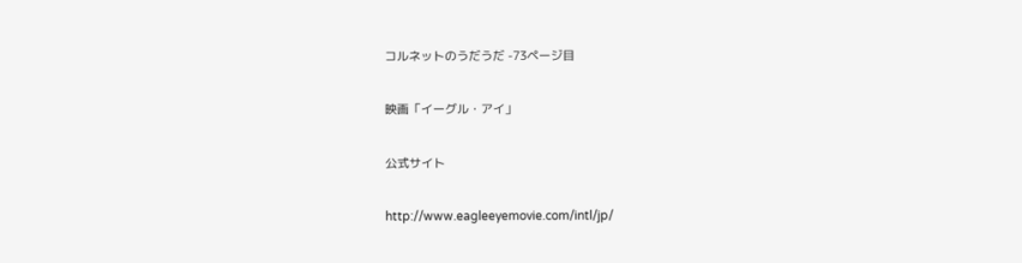コルネットのうだうだ -73ページ目

映画「イーグル・アイ」

公式サイト

http://www.eagleeyemovie.com/intl/jp/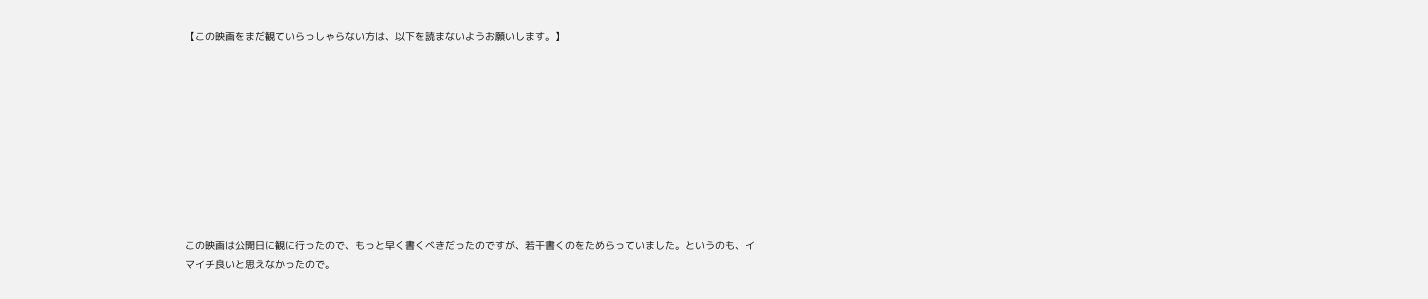【この映画をまだ観ていらっしゃらない方は、以下を読まないようお願いします。】










この映画は公開日に観に行ったので、もっと早く書くべきだったのですが、若干書くのをためらっていました。というのも、イマイチ良いと思えなかったので。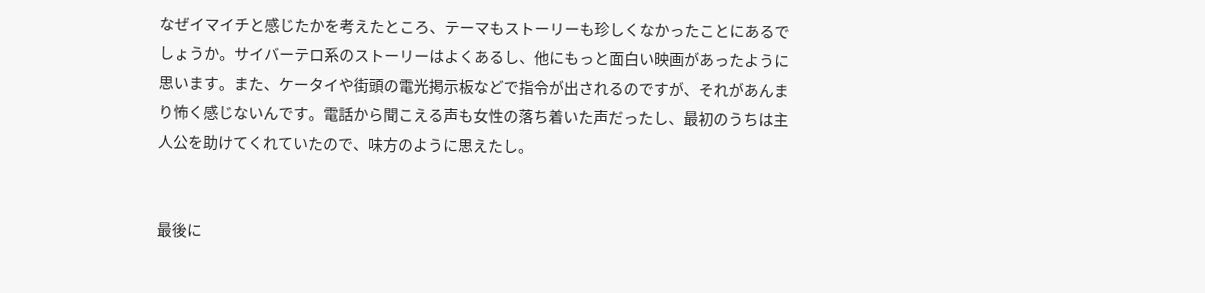なぜイマイチと感じたかを考えたところ、テーマもストーリーも珍しくなかったことにあるでしょうか。サイバーテロ系のストーリーはよくあるし、他にもっと面白い映画があったように思います。また、ケータイや街頭の電光掲示板などで指令が出されるのですが、それがあんまり怖く感じないんです。電話から聞こえる声も女性の落ち着いた声だったし、最初のうちは主人公を助けてくれていたので、味方のように思えたし。


最後に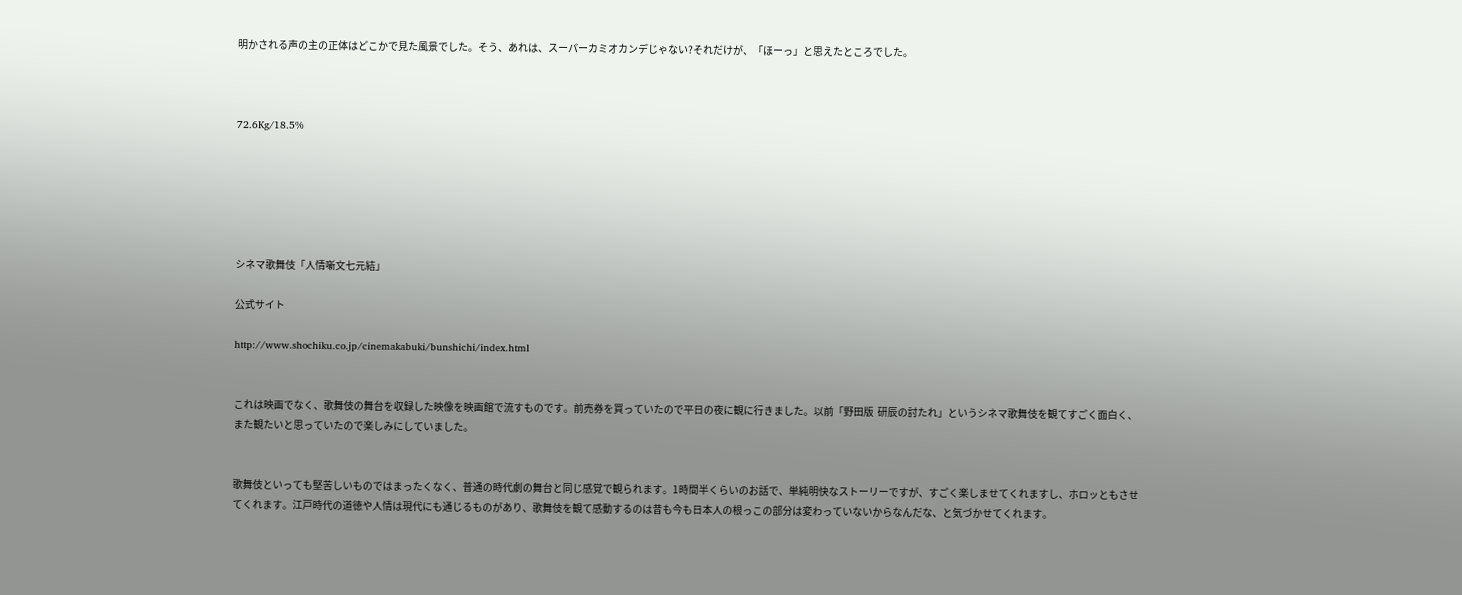明かされる声の主の正体はどこかで見た風景でした。そう、あれは、スーパーカミオカンデじゃない?それだけが、「ほーっ」と思えたところでした。



72.6Kg/18.5%






シネマ歌舞伎「人情噺文七元結」

公式サイト

http://www.shochiku.co.jp/cinemakabuki/bunshichi/index.html


これは映画でなく、歌舞伎の舞台を収録した映像を映画館で流すものです。前売券を買っていたので平日の夜に観に行きました。以前「野田版  研辰の討たれ」というシネマ歌舞伎を観てすごく面白く、また観たいと思っていたので楽しみにしていました。


歌舞伎といっても堅苦しいものではまったくなく、普通の時代劇の舞台と同じ感覚で観られます。1時間半くらいのお話で、単純明快なストーリーですが、すごく楽しませてくれますし、ホロッともさせてくれます。江戸時代の道徳や人情は現代にも通じるものがあり、歌舞伎を観て感動するのは昔も今も日本人の根っこの部分は変わっていないからなんだな、と気づかせてくれます。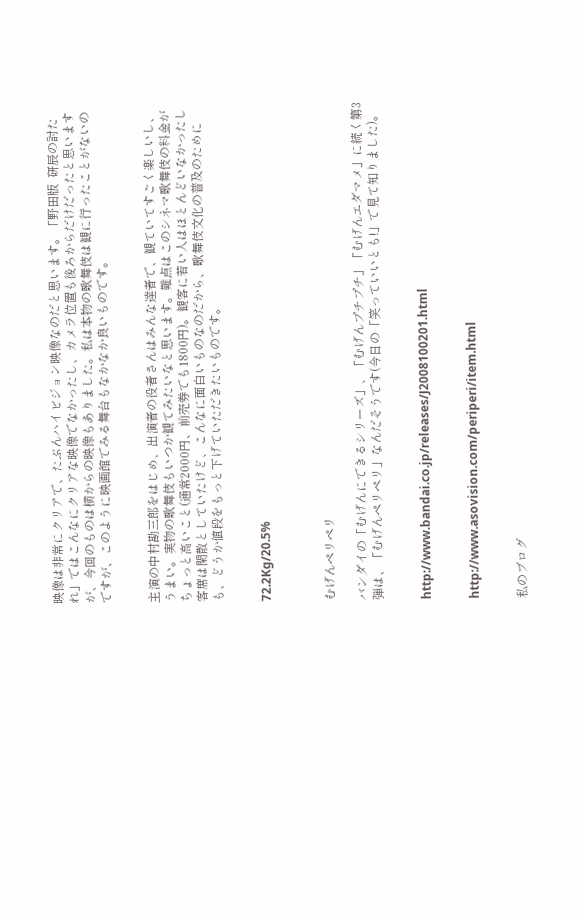映像は非常にクリアで、たぶんハイビジョン映像なのだと思います。「野田版  研辰の討たれ」ではこんなにクリアな映像でなかったし、カメラ位置も後ろからだけだったと思いますが、今回のものは横からの映像もありました。私は本物の歌舞伎は観に行ったことがないのですが、このように映画館でみる舞台もなかなか良いものです。


主演の中村勘三郎をはじめ、出演者の役者さんはみんな達者で、観ていてすごく楽しいし、うまい。実物の歌舞伎もいつか観てみたいなと思います。難点はこのシネマ歌舞伎の料金がちょっと高いこと(通常2000円、前売券でも1800円)。観客に若い人はほとんどいなかったし客席は閑散としていたけど、こんなに面白いものなのだから、歌舞伎文化の普及のためにも、どうか値段をもっと下げていただきたいものです。


72.2Kg/20.5%



むげんペリペリ

バンダイの「むげんにできるシリーズ」、「むげんプチプチ」「むげんエダマメ」に続く第3弾は、「むげんペリペリ」なんだそうです(今日の「笑っていいとも!」で見て知りました)。


http://www.bandai.co.jp/releases/J2008100201.html


http://www.asovision.com/periperi/item.html


私のブログ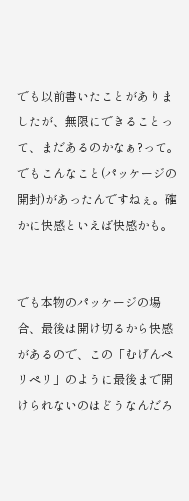でも以前書いたことがありましたが、無限にできることって、まだあるのかなぁ?って。でもこんなこと(パッケージの開封)があったんですねぇ。確かに快感といえば快感かも。


でも本物のパッケージの場合、最後は開け切るから快感があるので、この「むげんペリペリ」のように最後まで開けられないのはどうなんだろ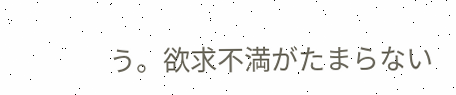う。欲求不満がたまらない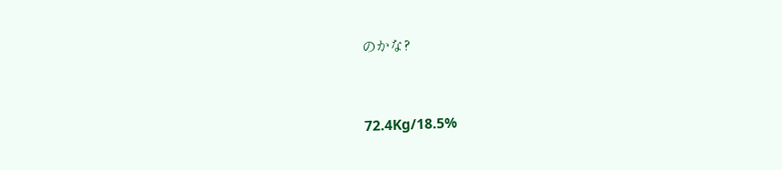のかな?



72.4Kg/18.5%